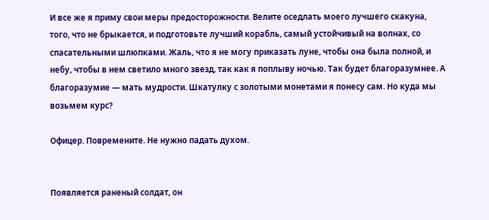И все же я приму свои меры предосторожности. Велите оседлать моего лучшего скакуна, того, что не брыкается, и подготовьте лучший корабль, самый устойчивый на волнах, со спасательными шлюпками. Жаль, что я не могу приказать луне, чтобы она была полной, и небу, чтобы в нем светило много звезд, так как я поплыву ночью. Так будет благоразумнее. А благоразумие — мать мудрости. Шкатулку с золотыми монетами я понесу сам. Но куда мы возьмем курс?

Офицер. Повремените. Не нужно падать духом.


Появляется раненый солдат, он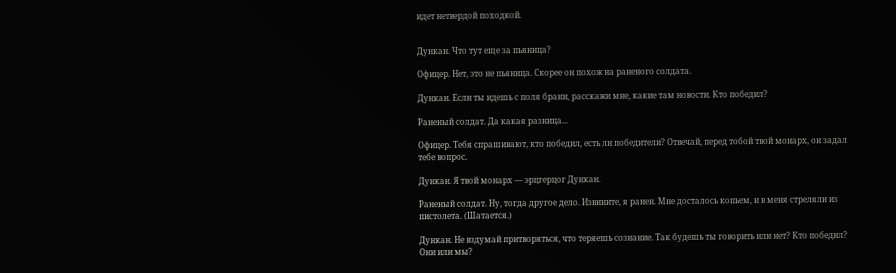идет нетвердой походкой.


Дункан. Что тут еще за пьяница?

Офицер. Нет, это не пьяница. Скорее он похож на раненого солдата.

Дункан. Если ты идешь с поля брани, расскажи мне, какие там новости. Кто победил?

Раненый солдат. Да какая разница...

Офицер. Тебя спрашивают, кто победил, есть ли победители? Отвечай, перед тобой твой монарх, он задал тебе вопрос.

Дункан. Я твой монарх — эрцгерцог Дункан.

Раненый солдат. Ну, тогда другое дело. Извините, я ранен. Мне досталось копьем, и в меня стреляли из пистолета. (Шатается.)

Дункан. Не вздумай притворяться, что теряешь сознание. Так будешь ты говорить или нет? Кто победил? Они или мы?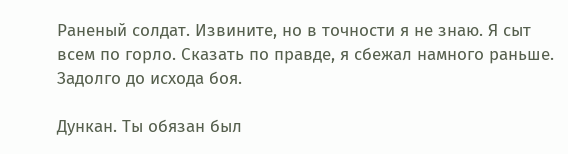Раненый солдат. Извините, но в точности я не знаю. Я сыт всем по горло. Сказать по правде, я сбежал намного раньше. Задолго до исхода боя.

Дункан. Ты обязан был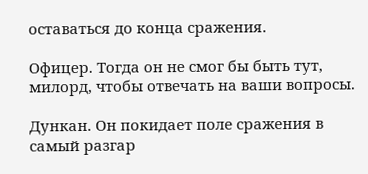оставаться до конца сражения.

Офицер. Тогда он не смог бы быть тут, милорд, чтобы отвечать на ваши вопросы.

Дункан. Он покидает поле сражения в самый разгар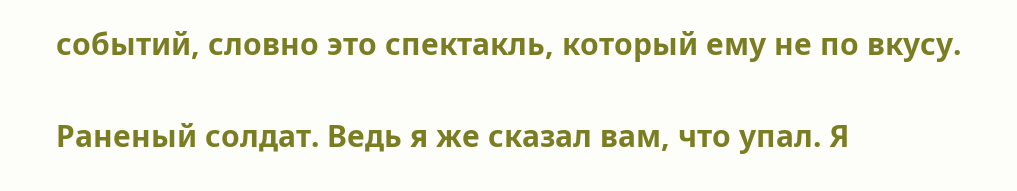событий, словно это спектакль, который ему не по вкусу.

Раненый солдат. Ведь я же сказал вам, что упал. Я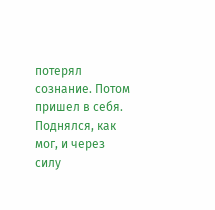потерял сознание. Потом пришел в себя. Поднялся, как мог, и через силу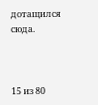дотащился сюда.



15 из 80